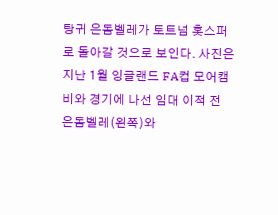탕귀 은돔벨레가 토트넘 홋스퍼로 돌아갈 것으로 보인다. 사진은 지난 1월 잉글랜드 FA컵 모어캠비와 경기에 나선 임대 이적 전 은돔벨레(왼쪽)와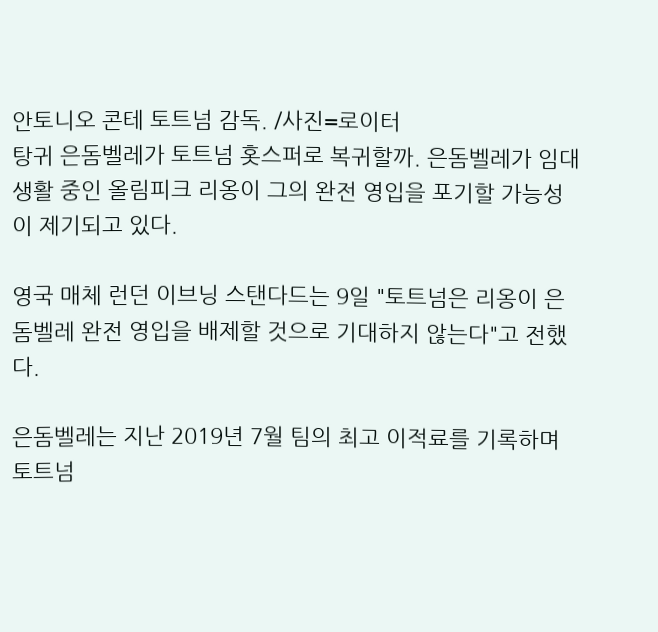안토니오 콘테 토트넘 감독. /사진=로이터
탕귀 은돔벨레가 토트넘 홋스퍼로 복귀할까. 은돔벨레가 임대생활 중인 올림피크 리옹이 그의 완전 영입을 포기할 가능성이 제기되고 있다.

영국 매체 런던 이브닝 스탠다드는 9일 "토트넘은 리옹이 은돔벨레 완전 영입을 배제할 것으로 기대하지 않는다"고 전했다.

은돔벨레는 지난 2019년 7월 팀의 최고 이적료를 기록하며 토트넘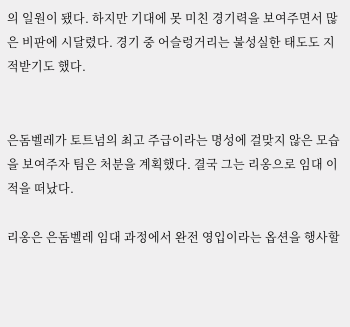의 일원이 됐다. 하지만 기대에 못 미친 경기력을 보여주면서 많은 비판에 시달렸다. 경기 중 어슬렁거리는 불성실한 태도도 지적받기도 했다.


은돔벨레가 토트넘의 최고 주급이라는 명성에 걸맞지 않은 모습을 보여주자 팀은 처분을 계획했다. 결국 그는 리옹으로 임대 이적을 떠났다.

리옹은 은돔벨레 임대 과정에서 완전 영입이라는 옵션을 행사할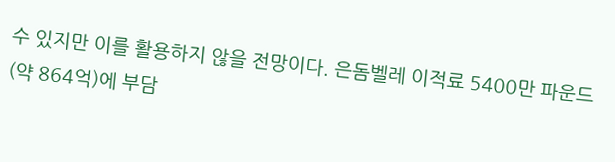수 있지만 이를 활용하지 않을 전망이다. 은돔벨레 이적료 5400만 파운드(약 864억)에 부담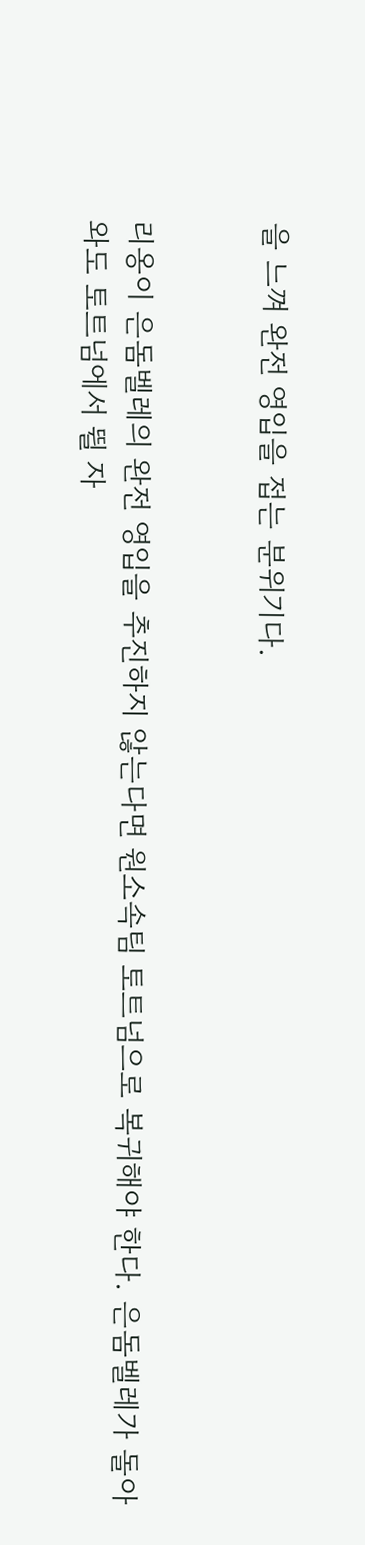을 느껴 완전 영입을 접는 분위기다.


리옹이 은돔벨레의 완전 영입을 추진하지 않는다면 원소속팀 토트넘으로 복귀해야 한다. 은돔벨레가 돌아와도 토트넘에서 뛸 자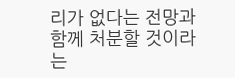리가 없다는 전망과 함께 처분할 것이라는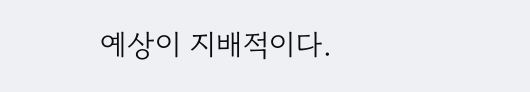예상이 지배적이다.